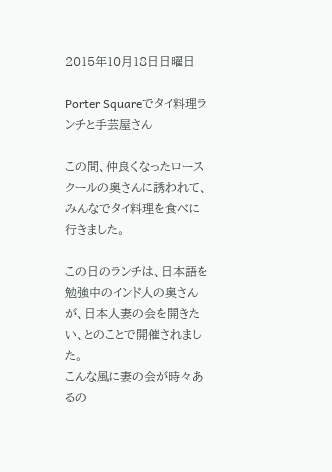2015年10月18日日曜日

Porter Squareでタイ料理ランチと手芸屋さん

この間、仲良くなったロースクールの奥さんに誘われて、みんなでタイ料理を食べに行きました。

この日のランチは、日本語を勉強中のインド人の奥さんが、日本人妻の会を開きたい、とのことで開催されました。
こんな風に妻の会が時々あるの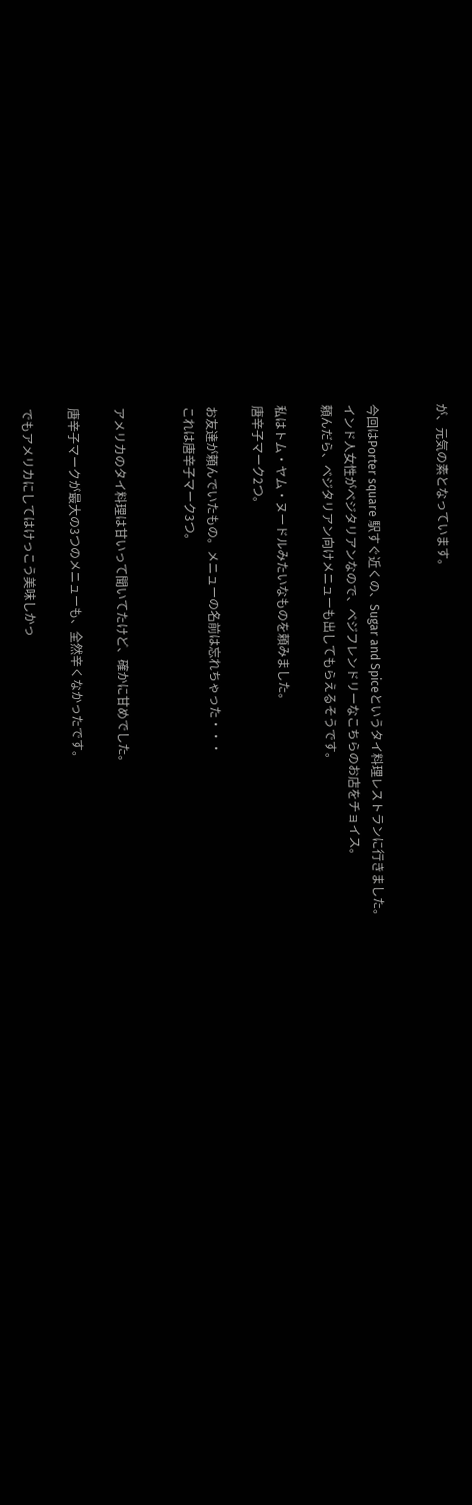が、元気の素となっています。


今回はPorter square 駅すぐ近くの、Sugar and Spiceというタイ料理レストランに行きました。
インド人女性がベジタリアンなので、ベジフレンドリーなこちらのお店をチョイス。
頼んだら、ベジタリアン向けメニューも出してもらえるそうです。

私はトム・ヤム・ヌードルみたいなものを頼みました。
唐辛子マーク2つ。

お友達が頼んでいたもの。メニューの名前は忘れちゃった・・・
これは唐辛子マーク3つ。


アメリカのタイ料理は甘いって聞いてたけど、確かに甘めでした。

唐辛子マークが最大の3つのメニューも、全然辛くなかったです。

でもアメリカにしてはけっこう美味しかっ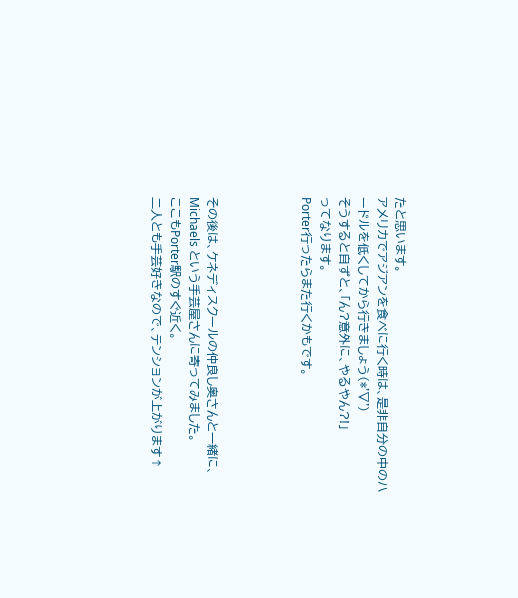たと思います。
アメリカでアジアンを食べに行く時は、是非自分の中のハードルを低くしてから行きましょう(*'▽')
そうすると自ずと、「ん?意外に、やるやん?!」
ってなります。
Porter行ったらまた行くかもです。




その後は、ケネディスクールの仲良し奥さんと一緒に、Michaels という手芸屋さんに寄ってみました。
ここもPorter駅のすぐ近く。
二人とも手芸好きなので、テンションが上がります↑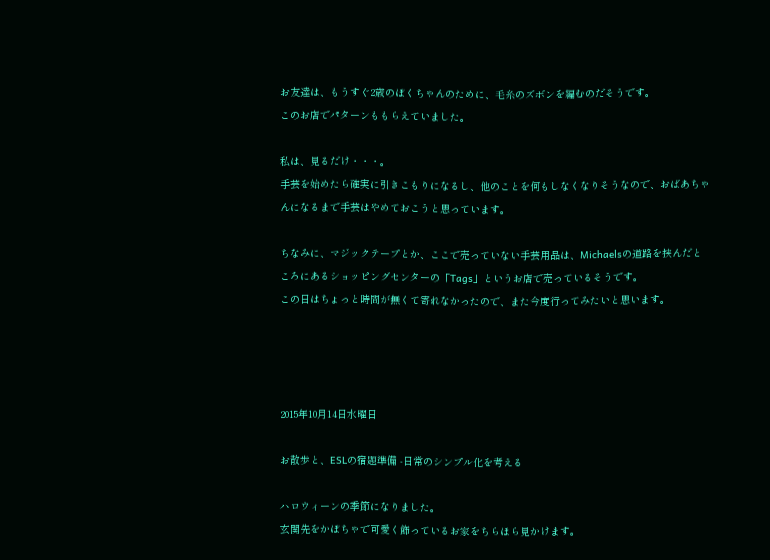お友達は、もうすぐ2歳のぼくちゃんのために、毛糸のズボンを編むのだそうです。
このお店でパターンももらえていました。

私は、見るだけ・・・。
手芸を始めたら確実に引きこもりになるし、他のことを何もしなくなりそうなので、おばあちゃんになるまで手芸はやめておこうと思っています。

ちなみに、マジックテープとか、ここで売っていない手芸用品は、Michaelsの道路を挟んだところにあるショッピングセンターの「Tags」というお店で売っているそうです。
この日はちょっと時間が無くて寄れなかったので、また今度行ってみたいと思います。




2015年10月14日水曜日

お散歩と、ESLの宿題準備 -日常のシンプル化を考える

ハロウィーンの季節になりました。
玄関先をかぼちゃで可愛く飾っているお家をちらほら見かけます。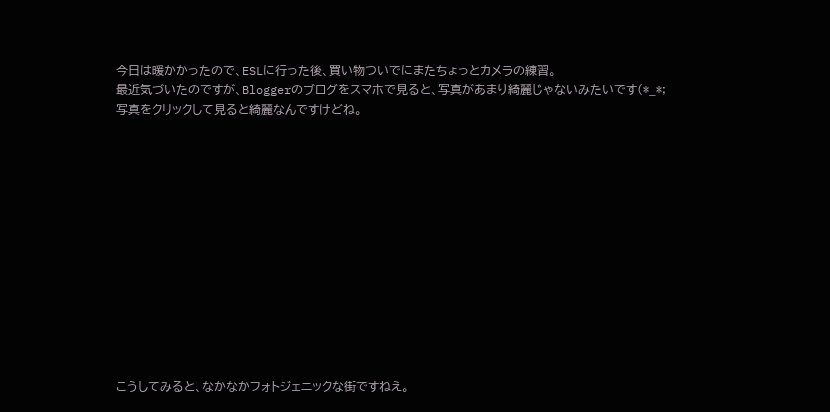今日は暖かかったので、ESLに行った後、買い物ついでにまたちょっとカメラの練習。
最近気づいたのですが、Bloggerのブログをスマホで見ると、写真があまり綺麗じゃないみたいです(*_*;
写真をクリックして見ると綺麗なんですけどね。













こうしてみると、なかなかフォトジェニックな街ですねえ。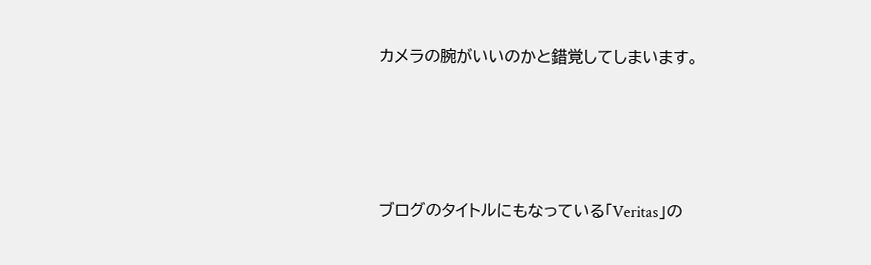カメラの腕がいいのかと錯覚してしまいます。




ブログのタイトルにもなっている「Veritas」の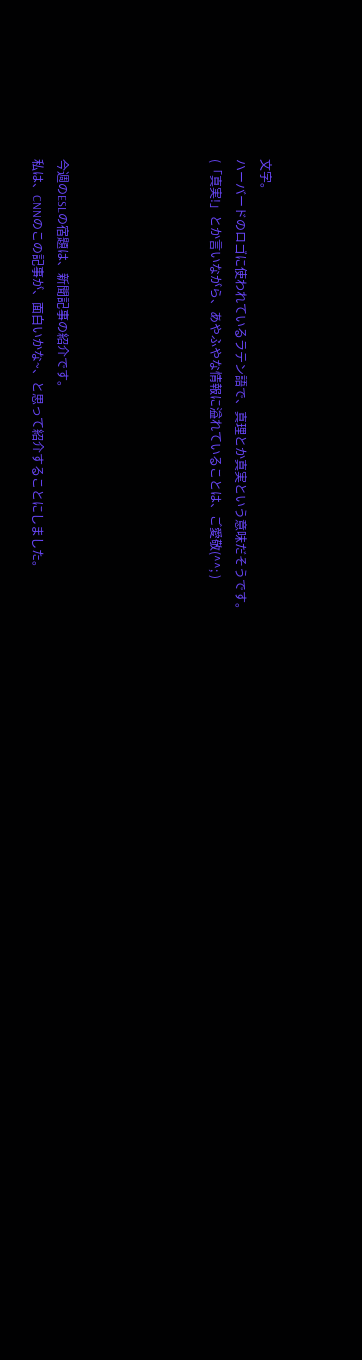文字。
ハーバードのロゴに使われているラテン語で、真理とか真実という意味だそうです。
(「真実!」とか言いながら、あやふやな情報に溢れていることは、ご愛敬(^^; )





今週のESLの宿題は、新聞記事の紹介です。
私は、CNNのこの記事が、面白いかな~、と思って紹介することにしました。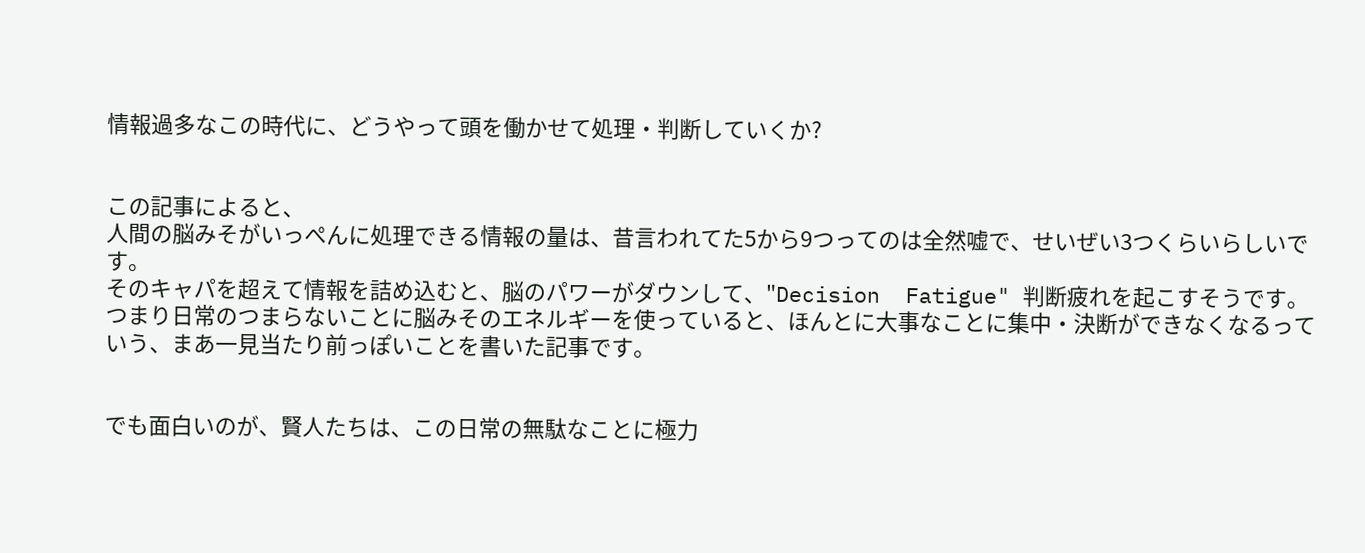情報過多なこの時代に、どうやって頭を働かせて処理・判断していくか?


この記事によると、
人間の脳みそがいっぺんに処理できる情報の量は、昔言われてた5から9つってのは全然嘘で、せいぜい3つくらいらしいです。
そのキャパを超えて情報を詰め込むと、脳のパワーがダウンして、"Decision  Fatigue" 判断疲れを起こすそうです。
つまり日常のつまらないことに脳みそのエネルギーを使っていると、ほんとに大事なことに集中・決断ができなくなるっていう、まあ一見当たり前っぽいことを書いた記事です。


でも面白いのが、賢人たちは、この日常の無駄なことに極力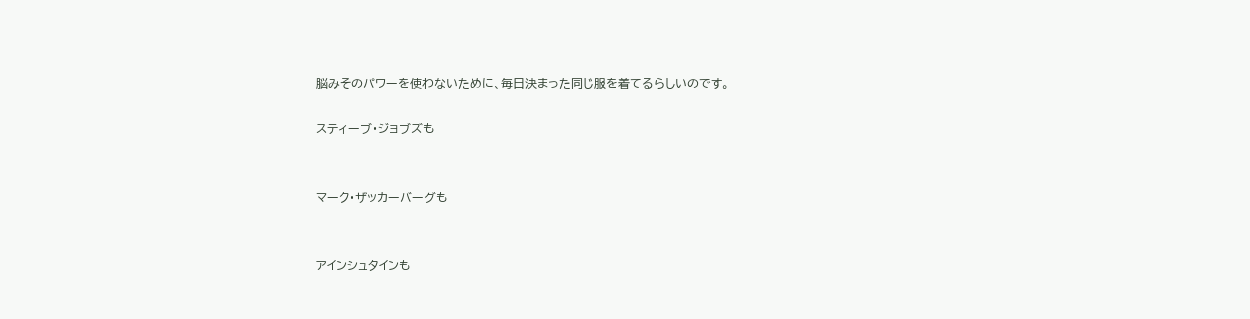脳みそのパワーを使わないために、毎日決まった同じ服を着てるらしいのです。

スティーブ・ジョブズも


マーク・ザッカーバーグも


アインシュタインも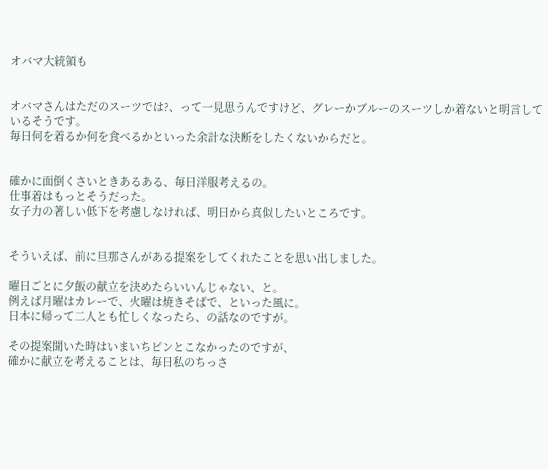オバマ大統領も


オバマさんはただのスーツでは?、って一見思うんですけど、グレーかブルーのスーツしか着ないと明言しているそうです。
毎日何を着るか何を食べるかといった余計な決断をしたくないからだと。


確かに面倒くさいときあるある、毎日洋服考えるの。
仕事着はもっとそうだった。
女子力の著しい低下を考慮しなければ、明日から真似したいところです。


そういえば、前に旦那さんがある提案をしてくれたことを思い出しました。

曜日ごとに夕飯の献立を決めたらいいんじゃない、と。
例えば月曜はカレーで、火曜は焼きそばで、といった風に。
日本に帰って二人とも忙しくなったら、の話なのですが。

その提案聞いた時はいまいちピンとこなかったのですが、
確かに献立を考えることは、毎日私のちっさ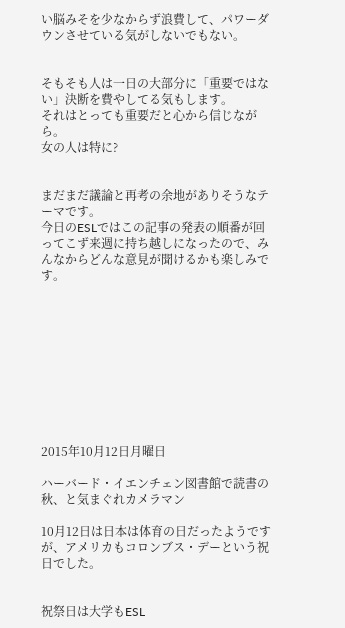い脳みそを少なからず浪費して、パワーダウンさせている気がしないでもない。


そもそも人は一日の大部分に「重要ではない」決断を費やしてる気もします。
それはとっても重要だと心から信じながら。
女の人は特に?


まだまだ議論と再考の余地がありそうなテーマです。
今日のESLではこの記事の発表の順番が回ってこず来週に持ち越しになったので、みんなからどんな意見が聞けるかも楽しみです。










2015年10月12日月曜日

ハーバード・イエンチェン図書館で読書の秋、と気まぐれカメラマン

10月12日は日本は体育の日だったようですが、アメリカもコロンブス・デーという祝日でした。


祝祭日は大学もESL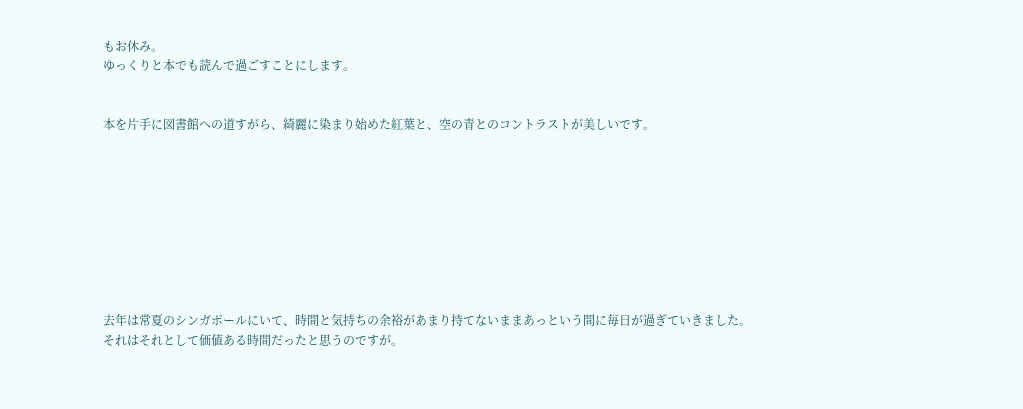もお休み。
ゆっくりと本でも読んで過ごすことにします。


本を片手に図書館への道すがら、綺麗に染まり始めた紅葉と、空の青とのコントラストが美しいです。









去年は常夏のシンガポールにいて、時間と気持ちの余裕があまり持てないままあっという間に毎日が過ぎていきました。
それはそれとして価値ある時間だったと思うのですが。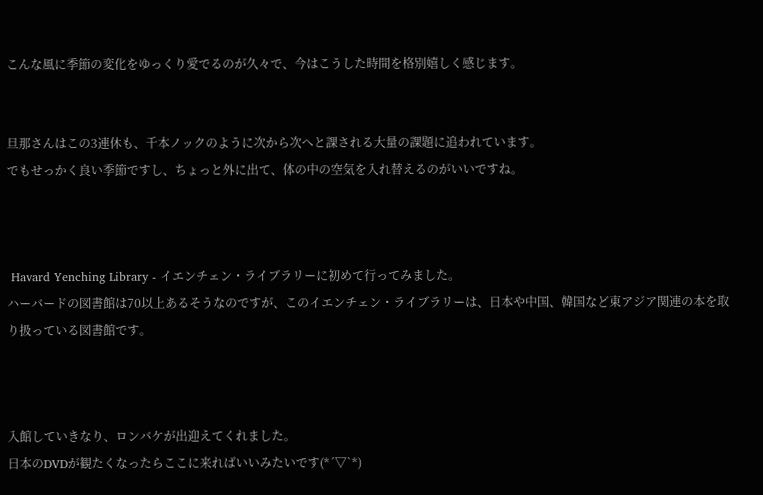こんな風に季節の変化をゆっくり愛でるのが久々で、今はこうした時間を格別嬉しく感じます。


旦那さんはこの3連休も、千本ノックのように次から次へと課される大量の課題に追われています。
でもせっかく良い季節ですし、ちょっと外に出て、体の中の空気を入れ替えるのがいいですね。



 Havard Yenching Library - イエンチェン・ライブラリーに初めて行ってみました。
ハーバードの図書館は70以上あるそうなのですが、このイエンチェン・ライブラリーは、日本や中国、韓国など東アジア関連の本を取り扱っている図書館です。



入館していきなり、ロンバケが出迎えてくれました。
日本のDVDが観たくなったらここに来ればいいみたいです(*´▽`*)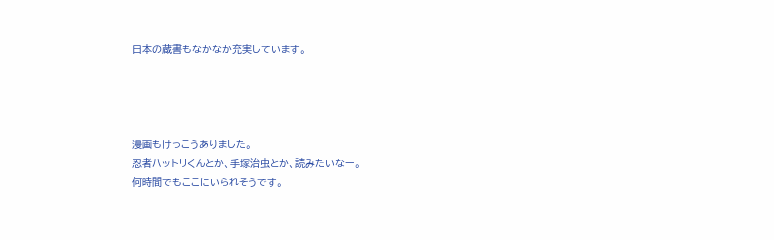日本の蔵書もなかなか充実しています。




漫画もけっこうありました。
忍者ハットリくんとか、手塚治虫とか、読みたいなー。
何時間でもここにいられそうです。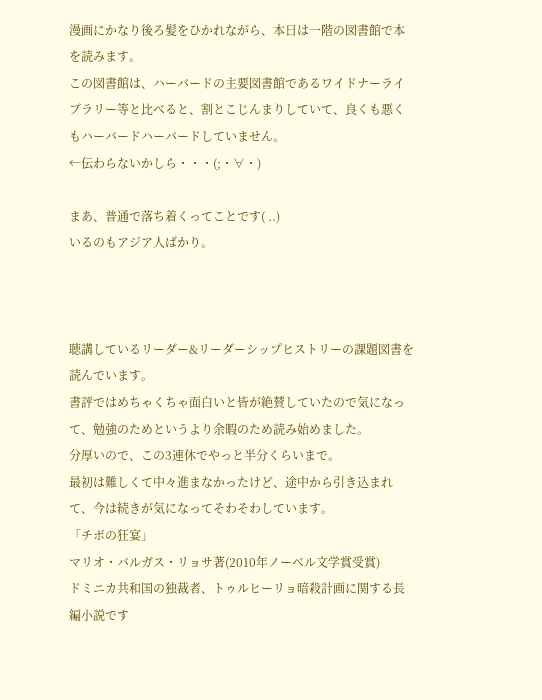漫画にかなり後ろ髪をひかれながら、本日は一階の図書館で本を読みます。
この図書館は、ハーバードの主要図書館であるワイドナーライブラリー等と比べると、割とこじんまりしていて、良くも悪くもハーバードハーバードしていません。
←伝わらないかしら・・・(;・∀・)

まあ、普通で落ち着くってことです( ..)
いるのもアジア人ばかり。



聴講しているリーダー&リーダーシップヒストリーの課題図書を読んでいます。
書評ではめちゃくちゃ面白いと皆が絶賛していたので気になって、勉強のためというより余暇のため読み始めました。
分厚いので、この3連休でやっと半分くらいまで。
最初は難しくて中々進まなかったけど、途中から引き込まれて、今は続きが気になってそわそわしています。
「チボの狂宴」
マリオ・バルガス・リョサ著(2010年ノーベル文学賞受賞)
ドミニカ共和国の独裁者、トゥルヒーリョ暗殺計画に関する長編小説です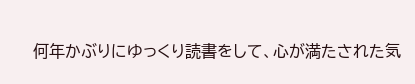何年かぶりにゆっくり読書をして、心が満たされた気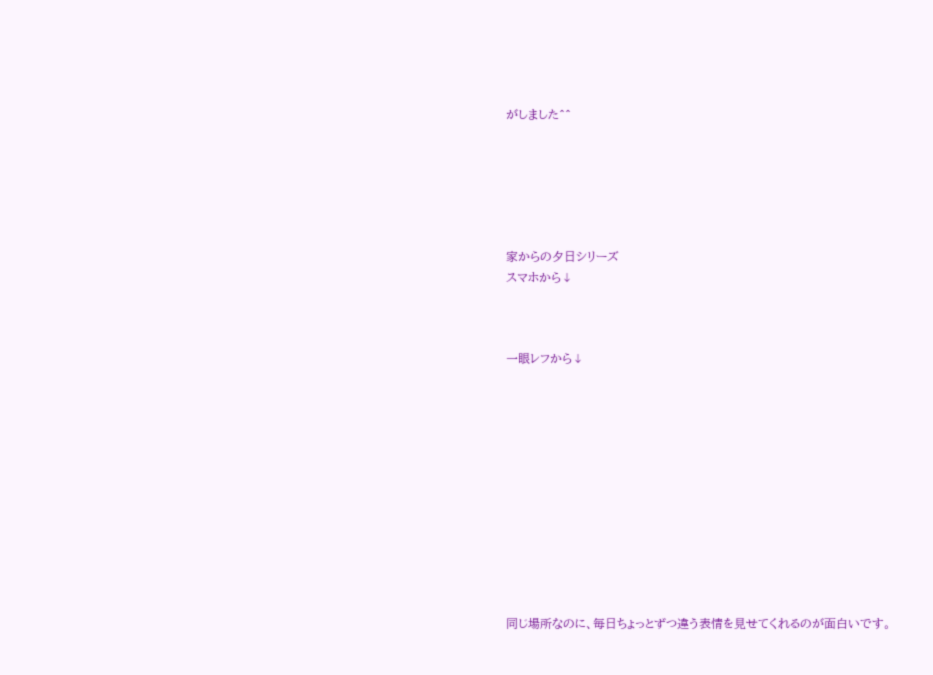がしました^^






家からの夕日シリーズ
スマホから↓



一眼レフから↓












同じ場所なのに、毎日ちょっとずつ違う表情を見せてくれるのが面白いです。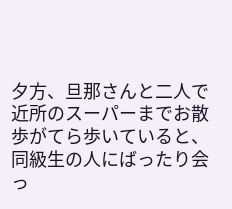夕方、旦那さんと二人で近所のスーパーまでお散歩がてら歩いていると、同級生の人にばったり会っ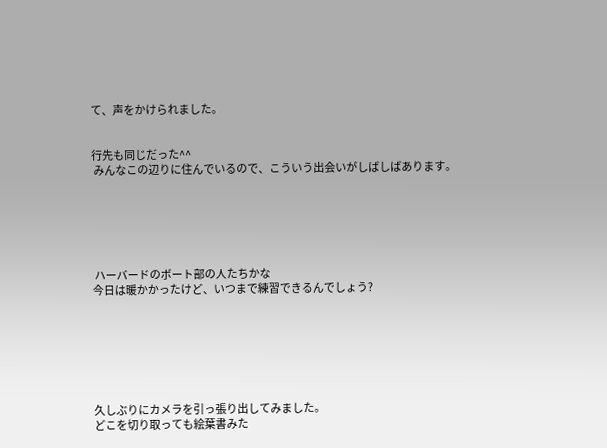て、声をかけられました。


行先も同じだった^^
 みんなこの辺りに住んでいるので、こういう出会いがしばしばあります。






 ハーバードのボート部の人たちかな
今日は暖かかったけど、いつまで練習できるんでしょう?







久しぶりにカメラを引っ張り出してみました。
どこを切り取っても絵葉書みた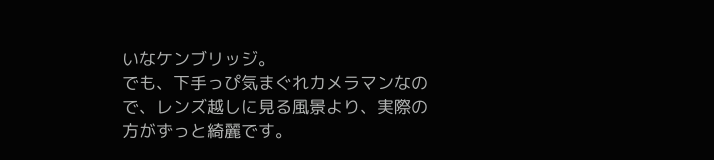いなケンブリッジ。
でも、下手っぴ気まぐれカメラマンなので、レンズ越しに見る風景より、実際の方がずっと綺麗です。